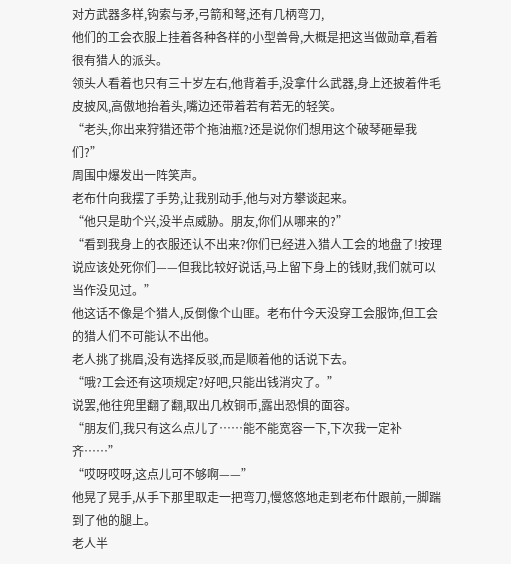对方武器多样,钩索与矛,弓箭和弩,还有几柄弯刀,
他们的工会衣服上挂着各种各样的小型兽骨,大概是把这当做勋章,看着很有猎人的派头。
领头人看着也只有三十岁左右,他背着手,没拿什么武器,身上还披着件毛皮披风,高傲地抬着头,嘴边还带着若有若无的轻笑。
“老头,你出来狩猎还带个拖油瓶?还是说你们想用这个破琴砸晕我们?”
周围中爆发出一阵笑声。
老布什向我摆了手势,让我别动手,他与对方攀谈起来。
“他只是助个兴,没半点威胁。朋友,你们从哪来的?”
“看到我身上的衣服还认不出来?你们已经进入猎人工会的地盘了!按理说应该处死你们——但我比较好说话,马上留下身上的钱财,我们就可以当作没见过。”
他这话不像是个猎人,反倒像个山匪。老布什今天没穿工会服饰,但工会的猎人们不可能认不出他。
老人挑了挑眉,没有选择反驳,而是顺着他的话说下去。
“哦?工会还有这项规定?好吧,只能出钱消灾了。”
说罢,他往兜里翻了翻,取出几枚铜币,露出恐惧的面容。
“朋友们,我只有这么点儿了……能不能宽容一下,下次我一定补齐……”
“哎呀哎呀,这点儿可不够啊——”
他晃了晃手,从手下那里取走一把弯刀,慢悠悠地走到老布什跟前,一脚踹到了他的腿上。
老人半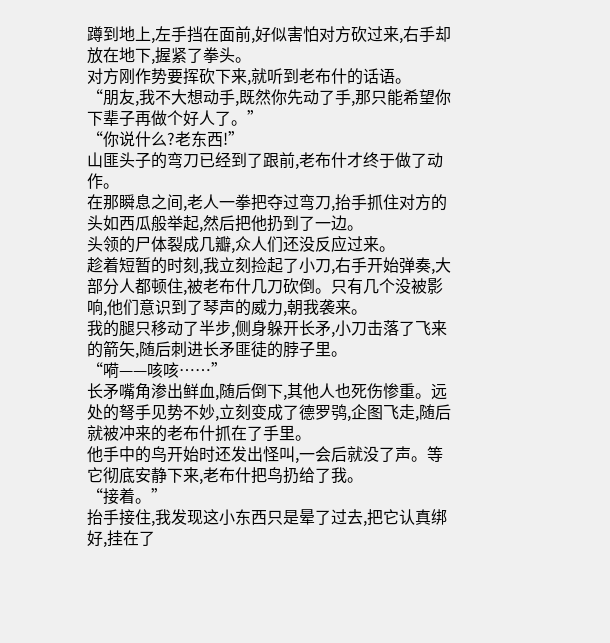蹲到地上,左手挡在面前,好似害怕对方砍过来,右手却放在地下,握紧了拳头。
对方刚作势要挥砍下来,就听到老布什的话语。
“朋友,我不大想动手,既然你先动了手,那只能希望你下辈子再做个好人了。”
“你说什么?老东西!”
山匪头子的弯刀已经到了跟前,老布什才终于做了动作。
在那瞬息之间,老人一拳把夺过弯刀,抬手抓住对方的头如西瓜般举起,然后把他扔到了一边。
头领的尸体裂成几瓣,众人们还没反应过来。
趁着短暂的时刻,我立刻捡起了小刀,右手开始弹奏,大部分人都顿住,被老布什几刀砍倒。只有几个没被影响,他们意识到了琴声的威力,朝我袭来。
我的腿只移动了半步,侧身躲开长矛,小刀击落了飞来的箭矢,随后刺进长矛匪徒的脖子里。
“嗬——咳咳……”
长矛嘴角渗出鲜血,随后倒下,其他人也死伤惨重。远处的弩手见势不妙,立刻变成了德罗鸮,企图飞走,随后就被冲来的老布什抓在了手里。
他手中的鸟开始时还发出怪叫,一会后就没了声。等它彻底安静下来,老布什把鸟扔给了我。
“接着。”
抬手接住,我发现这小东西只是晕了过去,把它认真绑好,挂在了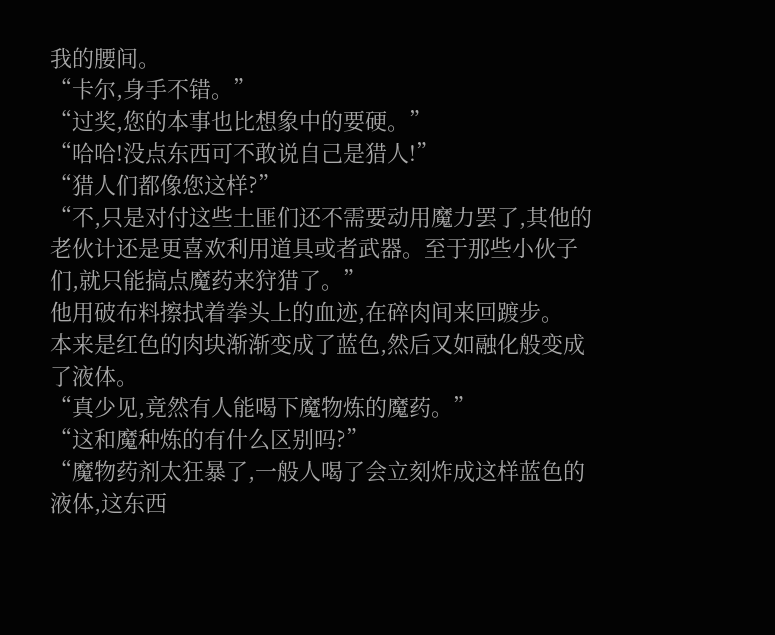我的腰间。
“卡尔,身手不错。”
“过奖,您的本事也比想象中的要硬。”
“哈哈!没点东西可不敢说自己是猎人!”
“猎人们都像您这样?”
“不,只是对付这些土匪们还不需要动用魔力罢了,其他的老伙计还是更喜欢利用道具或者武器。至于那些小伙子们,就只能搞点魔药来狩猎了。”
他用破布料擦拭着拳头上的血迹,在碎肉间来回踱步。
本来是红色的肉块渐渐变成了蓝色,然后又如融化般变成了液体。
“真少见,竟然有人能喝下魔物炼的魔药。”
“这和魔种炼的有什么区别吗?”
“魔物药剂太狂暴了,一般人喝了会立刻炸成这样蓝色的液体,这东西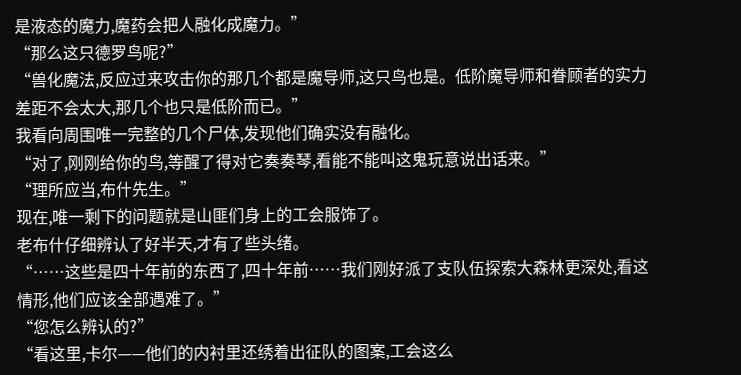是液态的魔力,魔药会把人融化成魔力。”
“那么这只德罗鸟呢?”
“兽化魔法,反应过来攻击你的那几个都是魔导师,这只鸟也是。低阶魔导师和眷顾者的实力差距不会太大,那几个也只是低阶而已。”
我看向周围唯一完整的几个尸体,发现他们确实没有融化。
“对了,刚刚给你的鸟,等醒了得对它奏奏琴,看能不能叫这鬼玩意说出话来。”
“理所应当,布什先生。”
现在,唯一剩下的问题就是山匪们身上的工会服饰了。
老布什仔细辨认了好半天,才有了些头绪。
“……这些是四十年前的东西了,四十年前……我们刚好派了支队伍探索大森林更深处,看这情形,他们应该全部遇难了。”
“您怎么辨认的?”
“看这里,卡尔——他们的内衬里还绣着出征队的图案,工会这么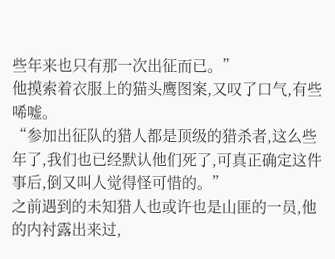些年来也只有那一次出征而已。”
他摸索着衣服上的猫头鹰图案,又叹了口气,有些唏嘘。
“参加出征队的猎人都是顶级的猎杀者,这么些年了,我们也已经默认他们死了,可真正确定这件事后,倒又叫人觉得怪可惜的。”
之前遇到的未知猎人也或许也是山匪的一员,他的内衬露出来过,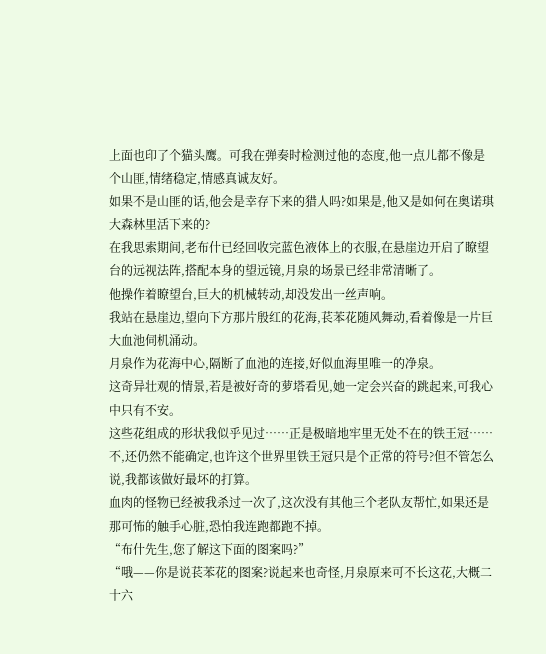上面也印了个猫头鹰。可我在弹奏时检测过他的态度,他一点儿都不像是个山匪,情绪稳定,情感真诚友好。
如果不是山匪的话,他会是幸存下来的猎人吗?如果是,他又是如何在奥诺琪大森林里活下来的?
在我思索期间,老布什已经回收完蓝色液体上的衣服,在悬崖边开启了瞭望台的远视法阵,搭配本身的望远镜,月泉的场景已经非常清晰了。
他操作着瞭望台,巨大的机械转动,却没发出一丝声响。
我站在悬崖边,望向下方那片殷红的花海,苌苯花随风舞动,看着像是一片巨大血池伺机涌动。
月泉作为花海中心,隔断了血池的连接,好似血海里唯一的净泉。
这奇异壮观的情景,若是被好奇的萝塔看见,她一定会兴奋的跳起来,可我心中只有不安。
这些花组成的形状我似乎见过……正是极暗地牢里无处不在的铁王冠……
不,还仍然不能确定,也许这个世界里铁王冠只是个正常的符号?但不管怎么说,我都该做好最坏的打算。
血肉的怪物已经被我杀过一次了,这次没有其他三个老队友帮忙,如果还是那可怖的触手心脏,恐怕我连跑都跑不掉。
“布什先生,您了解这下面的图案吗?”
“哦——你是说苌苯花的图案?说起来也奇怪,月泉原来可不长这花,大概二十六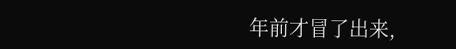年前才冒了出来,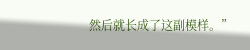然后就长成了这副模样。”